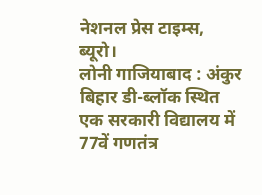नेशनल प्रेस टाइम्स, ब्यूरो।
लोनी गाजियाबाद : अंकुर बिहार डी-ब्लॉक स्थित एक सरकारी विद्यालय में 77वें गणतंत्र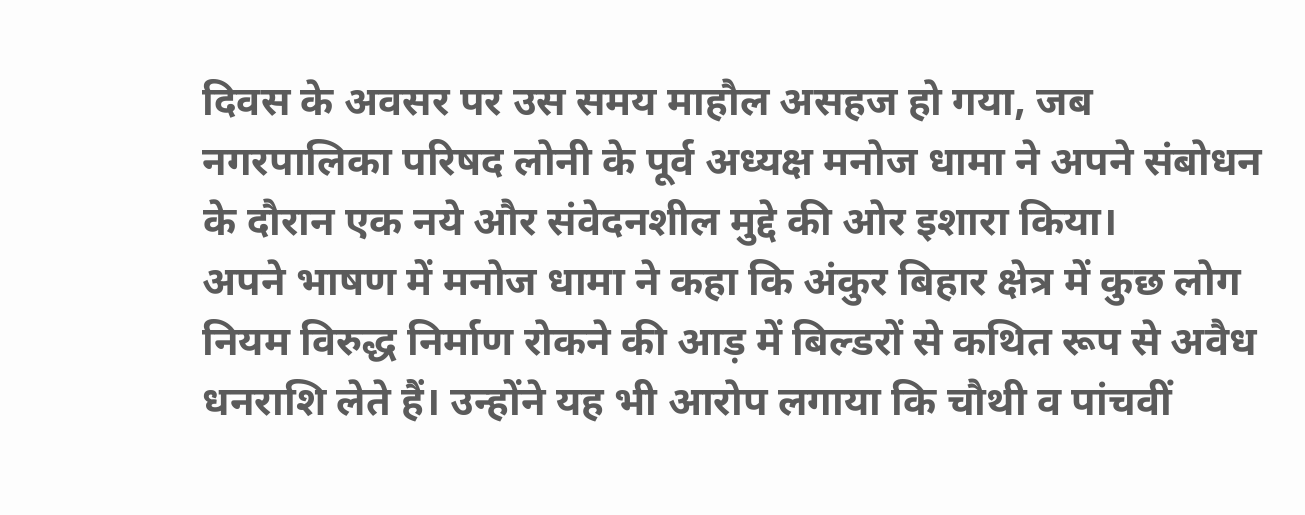दिवस के अवसर पर उस समय माहौल असहज हो गया, जब नगरपालिका परिषद लोनी के पूर्व अध्यक्ष मनोज धामा ने अपने संबोधन के दौरान एक नये और संवेदनशील मुद्दे की ओर इशारा किया।
अपने भाषण में मनोज धामा ने कहा कि अंकुर बिहार क्षेत्र में कुछ लोग नियम विरुद्ध निर्माण रोकने की आड़ में बिल्डरों से कथित रूप से अवैध धनराशि लेते हैं। उन्होंने यह भी आरोप लगाया कि चौथी व पांचवीं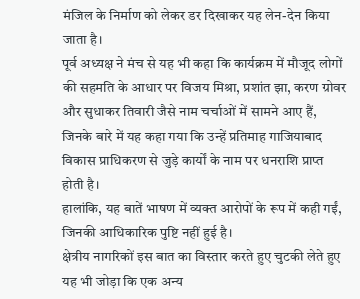मंजिल के निर्माण को लेकर डर दिखाकर यह लेन-देन किया जाता है।
पूर्व अध्यक्ष ने मंच से यह भी कहा कि कार्यक्रम में मौजूद लोगों की सहमति के आधार पर विजय मिश्रा, प्रशांत झा, करण ग्रोवर और सुधाकर तिवारी जैसे नाम चर्चाओं में सामने आए हैं, जिनके बारे में यह कहा गया कि उन्हें प्रतिमाह गाजियाबाद विकास प्राधिकरण से जुड़े कार्यों के नाम पर धनराशि प्राप्त होती है।
हालांकि, यह बातें भाषण में व्यक्त आरोपों के रूप में कही गईं, जिनकी आधिकारिक पुष्टि नहीं हुई है।
क्षेत्रीय नागरिकों इस बात का विस्तार करते हुए चुटकी लेते हुए यह भी जोड़ा कि एक अन्य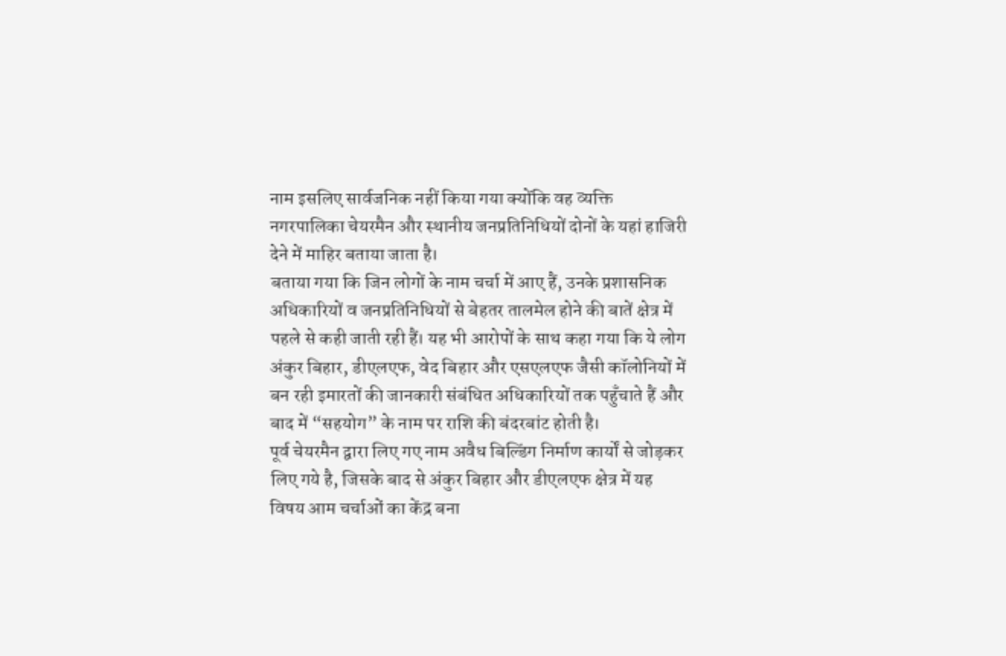नाम इसलिए सार्वजनिक नहीं किया गया क्योंकि वह व्यक्ति नगरपालिका चेयरमैन और स्थानीय जनप्रतिनिधियों दोनों के यहां हाजिरी देने में माहिर बताया जाता है।
बताया गया कि जिन लोगों के नाम चर्चा में आए हैं, उनके प्रशासनिक अधिकारियों व जनप्रतिनिधियों से बेहतर तालमेल होने की बातें क्षेत्र में पहले से कही जाती रही हैं। यह भी आरोपों के साथ कहा गया कि ये लोग अंकुर बिहार, डीएलएफ, वेद बिहार और एसएलएफ जैसी कॉलोनियों में बन रही इमारतों की जानकारी संबंधित अधिकारियों तक पहुँचाते हैं और बाद में “सहयोग” के नाम पर राशि की बंदरबांट होती है।
पूर्व चेयरमैन द्वारा लिए गए नाम अवैध बिल्डिंग निर्माण कार्यों से जोड़कर लिए गये है, जिसके बाद से अंकुर बिहार और डीएलएफ क्षेत्र में यह विषय आम चर्चाओं का केंद्र बना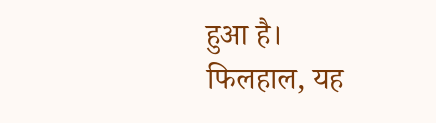हुआ है।
फिलहाल, यह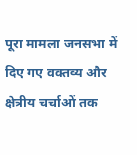पूरा मामला जनसभा में दिए गए वक्तव्य और क्षेत्रीय चर्चाओं तक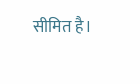सीमित है।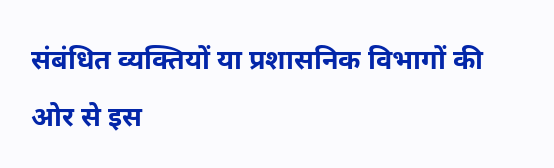संबंधित व्यक्तियों या प्रशासनिक विभागों की ओर से इस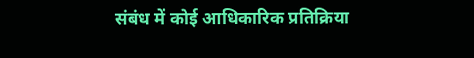संबंध में कोई आधिकारिक प्रतिक्रिया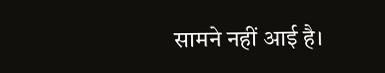सामने नहीं आई है।